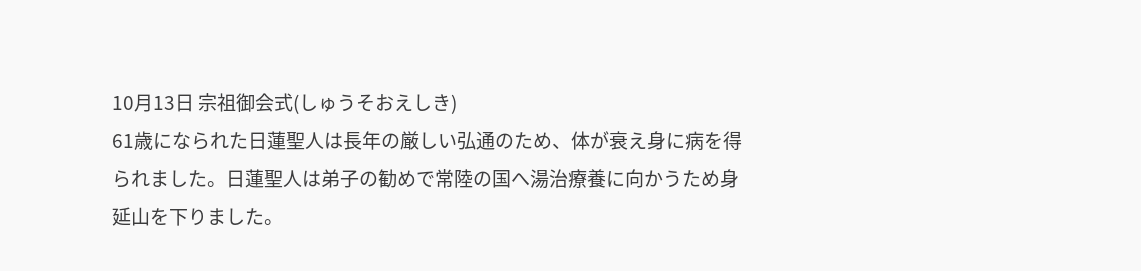10月13日 宗祖御会式(しゅうそおえしき)
61歳になられた日蓮聖人は長年の厳しい弘通のため、体が衰え身に病を得られました。日蓮聖人は弟子の勧めで常陸の国へ湯治療養に向かうため身延山を下りました。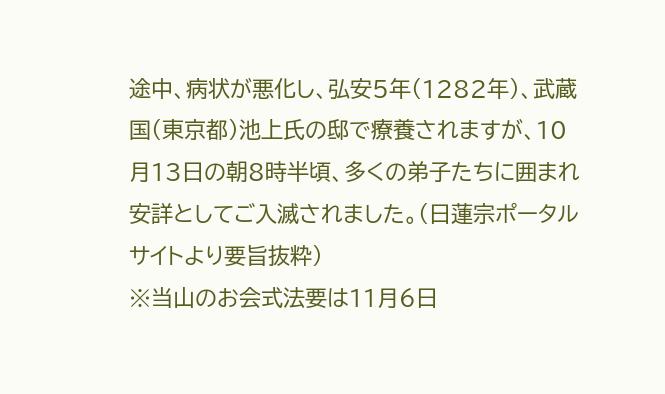途中、病状が悪化し、弘安5年(1282年)、武蔵国(東京都)池上氏の邸で療養されますが、10月13日の朝8時半頃、多くの弟子たちに囲まれ安詳としてご入滅されました。(日蓮宗ポータルサイトより要旨抜粋)
※当山のお会式法要は11月6日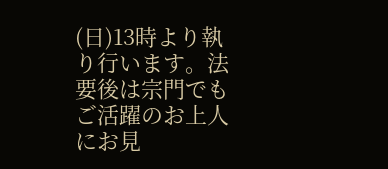(日)13時より執り行います。法要後は宗門でもご活躍のお上人にお見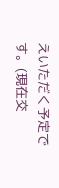えいただく予定です。(現在交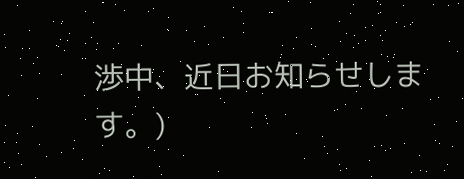渉中、近日お知らせします。)